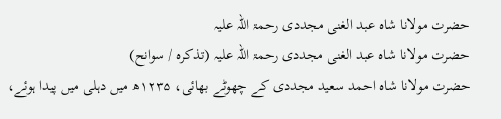حضرت مولانا شاہ عبد الغنی مجددی رحمۃ اللہ علیہ
حضرت مولانا شاہ عبد الغنی مجددی رحمۃ اللہ علیہ (تذکرہ / سوانح)
حضرت مولانا شاہ احمد سعید مجددی کے چھوٹے بھائی، ۱۲۳۵ھ میں دہلی میں پیدا ہوئے،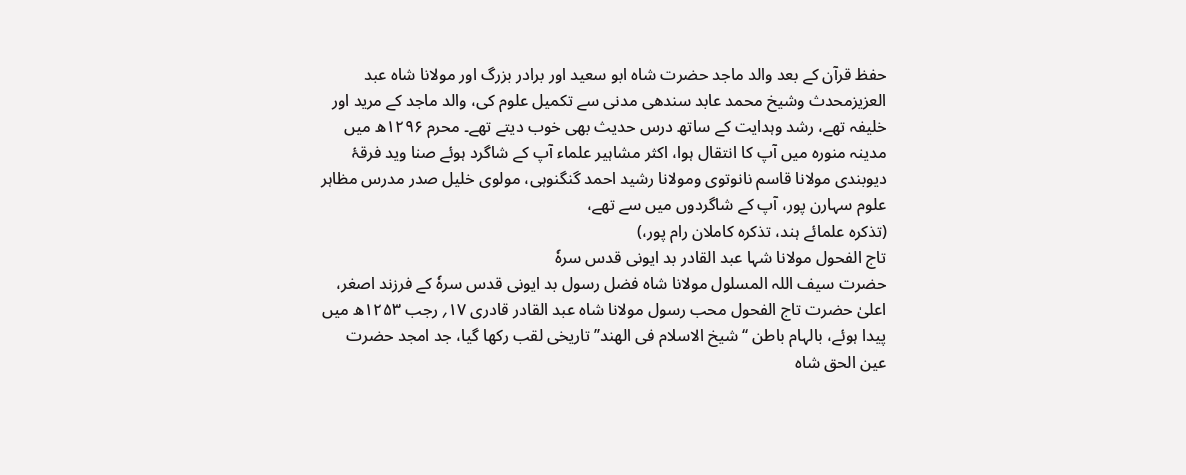حفظ قرآن کے بعد والد ماجد حضرت شاہ ابو سعید اور برادر بزرگ اور مولانا شاہ عبد العزیزمحدث وشیخ محمد عابد سندھی مدنی سے تکمیل علوم کی، والد ماجد کے مرید اور خلیفہ تھے، رشد وہدایت کے ساتھ درس حدیث بھی خوب دیتے تھے۔ محرم ۱۲۹۶ھ میں مدینہ منورہ میں آپ کا انتقال ہوا، اکثر مشاہیر علماء آپ کے شاگرد ہوئے صنا وید فرقۂ دیوبندی مولانا قاسم نانوتوی ومولانا رشید احمد گنگنوہی، مولوی خلیل صدر مدرس مظاہر علوم سہارن پور، آپ کے شاگردوں میں سے تھے،
(تذکرہ علمائے ہند، تذکرہ کاملان رام پور،)
تاج الفحول مولانا شہا عبد القادر بد ایونی قدس سرہٗ
حضرت سیف اللہ المسلول مولانا شاہ فضل رسول بد ایونی قدس سرہٗ کے فرزند اصغر، اعلیٰ حضرت تاج الفحول محب رسول مولانا شاہ عبد القادر قادری ۱۷؍ رجب ۱۲۵۳ھ میں پیدا ہوئے، بالہام باطن ‘‘شیخ الاسلام فی الھند’’ تاریخی لقب رکھا گیا، جد امجد حضرت عین الحق شاہ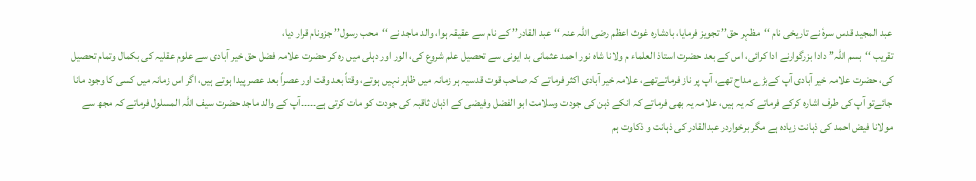عبد المجید قدس سرہٗ نے تاریخی نام ‘‘مظہر حق’’ تجویز فرمایا، بادشارہ غوث اعظم رضی اللہ عنہ ‘‘عبد القادر’’ کے نام سے عقیقہ ہوا، والد ماجد نے ‘‘محب رسول’’ جزونام قرار دیا،
تقریب ‘‘بسم اللہ’’ دادا بزرگوارنے ادا کرائی، اس کے بعد حضرت استاذ العلماء م ولانا شاہ نور احمد عثمانی بد ایونی سے تحصیل علم شروع کی، الور اور دہلی میں رہ کر حضرت علامہ فضل حق خیر آبادی سے علوم عقلیہ کی بکمال وتمام تحصیل کی، حضرت علامہ خیر آبادی آپ کےبڑے مداح تھے، آپ پر ناز فرماتےتھے، علامہ خیر آبادی اکثر فرماتے کہ صاحب قوت قدسیہ ہر زمانہ میں ظاہر نہیں ہوتے، وقتاً بعد وقت اور عصراً بعد عصر پیدا ہوتے ہیں، اگر اس زمانہ میں کسی کا وجود مانا جائےتو آپ کی طرف اشارہ کرکے فرماتے کہ یہ ہیں، علامہ یہ بھی فرماتے کہ انکے ذہن کی جودت وسلامت ابو الفضل وفیضی کے اذہان ثاقبہ کی جودت کو مات کرتی ہے۔۔۔۔۔آپ کے والد ماجد حضرت سیف اللہ المسلول فرماتے کہ مجھ سے مولانا فیض احمد کی ذہانت زیادہ ہے مگر برخواردر عبدالقادر کی ذہانت و ذکاوت ہم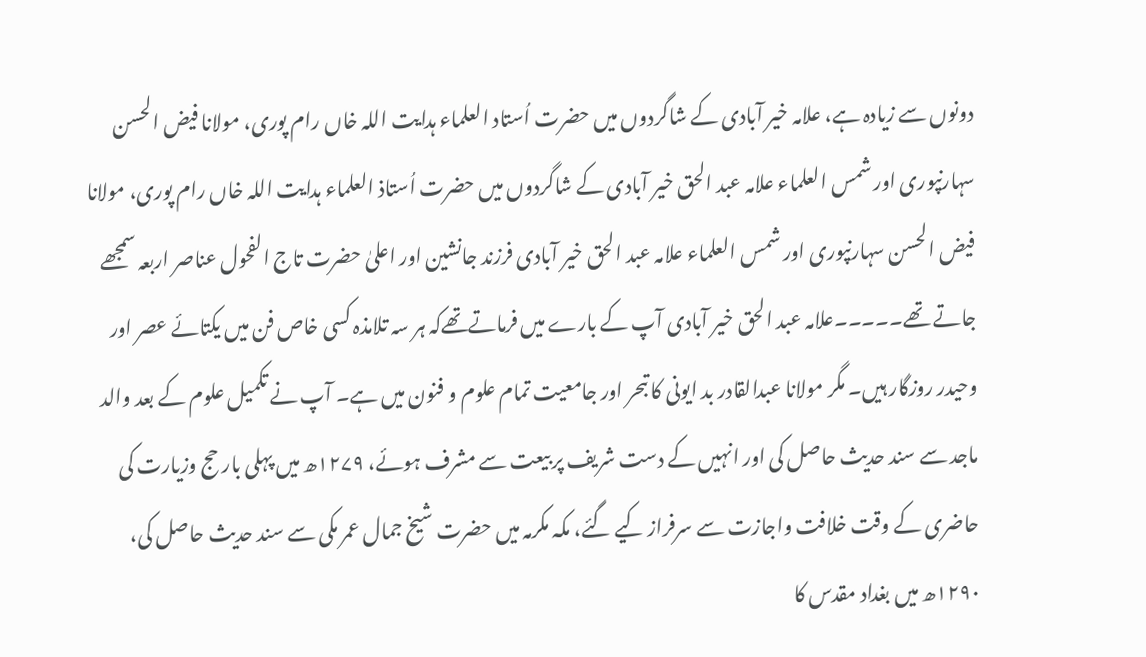دونوں سے زیادہ ہے، علامہ خیر آبادی کے شاگردوں میں حضرت اُستاد العلماء ہدایت اللہ خاں رام پوری، مولانا فیض الحسن سہارنپوری اور شمس العلماء علامہ عبد الحق خیر آبادی کے شاگردوں میں حضرت اُستاذ العلماء ہدایت اللہ خاں رام پوری، مولانا فیض الحسن سہارنپوری اور شمس العلماء علامہ عبد الحق خیر آبادی فرزند جانشین اور اعلیٰ حضرت تاج الفحول عناصر اربعہ سمجھے جاتے تھے۔۔۔۔۔علامہ عبد الحق خیر آبادی آپ کے بارے میں فرماتےتھےکہ ہر سہ تلامذہ کسی خاص فن میں یکتائے عصر اور وحیدر روزگار ہیں۔ مگر مولانا عبدالقادر بد ایونی کا تبحر اور جامعیت تمام علوم و فنون میں ہے۔ آپ نے تکمیل علوم کے بعد والد ماجد سے سند حدیث حاصل کی اور انہیں کے دست شریف پر بیعت سے مشرف ہوئے، ۱۲۷۹ھ میں پہلی بار حج وزیارت کی حاضری کے وقت خلافت واجازت سے سرفراز کیے گئے، مکہ مکرمہ میں حضرت شیخ جمال عمر مکی سے سند حدیث حاصل کی، ۱۲۹۰ھ میں بغداد مقدس کا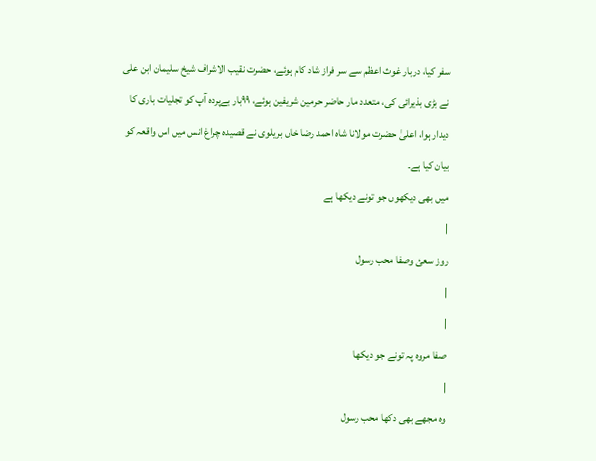سفر کیا، دربار غوث اعظم سے سر فراز شاد کام ہوئے، حضرت نقیب الاشراف شیخ سلیمان ابن علی نے بڑی بذیرائی کی، متعدد مار حاضر حرمین شریفین ہوئے، ۹۹بار بےپردہ آپ کو تجلیات باری کا دیدار ہوا، اعلیٰ حضرت مولانا شاہ احمد رضا خاں بریلوی نے قصیدہ چراغ انس میں اس واقعہ کو بیان کیا ہے۔
میں بھی دیکھوں جو تونے دیکھا ہے
|
روز سعئ وصفا محب رسول
|
|
صفا مروہ پہ تونے جو دیکھا
|
وہ مجھے بھی دکھا محب رسول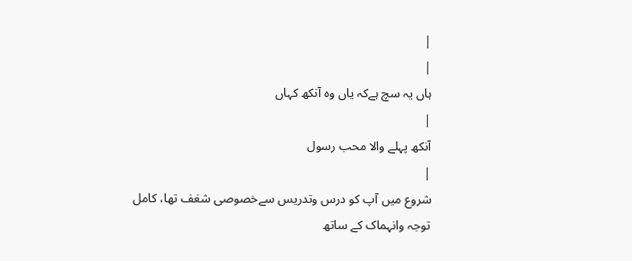|
|
ہاں یہ سچ ہےکہ یاں وہ آنکھ کہاں
|
آنکھ پہلے والا محب رسول
|
شروع میں آپ کو درس وتدریس سےخصوصی شغف تھا، کامل توجہ وانہماک کے ساتھ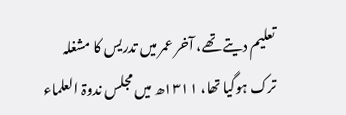تعلیم دیتے تھے، آخر عمر میں تدریس کا مشغلہ ترک ہوگیا تھا، ۱۳۱۱ھ میں مجلس ندوۃ العلماء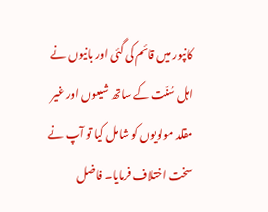کانپور میں قائم کی گئی اور بانیوں نے اہل سُنّت کے ساتھ شیعوں اور غیر مقلد مولویوں کو شامل کیا تو آپ نے سخت اختلاف فرمایا۔ فاضل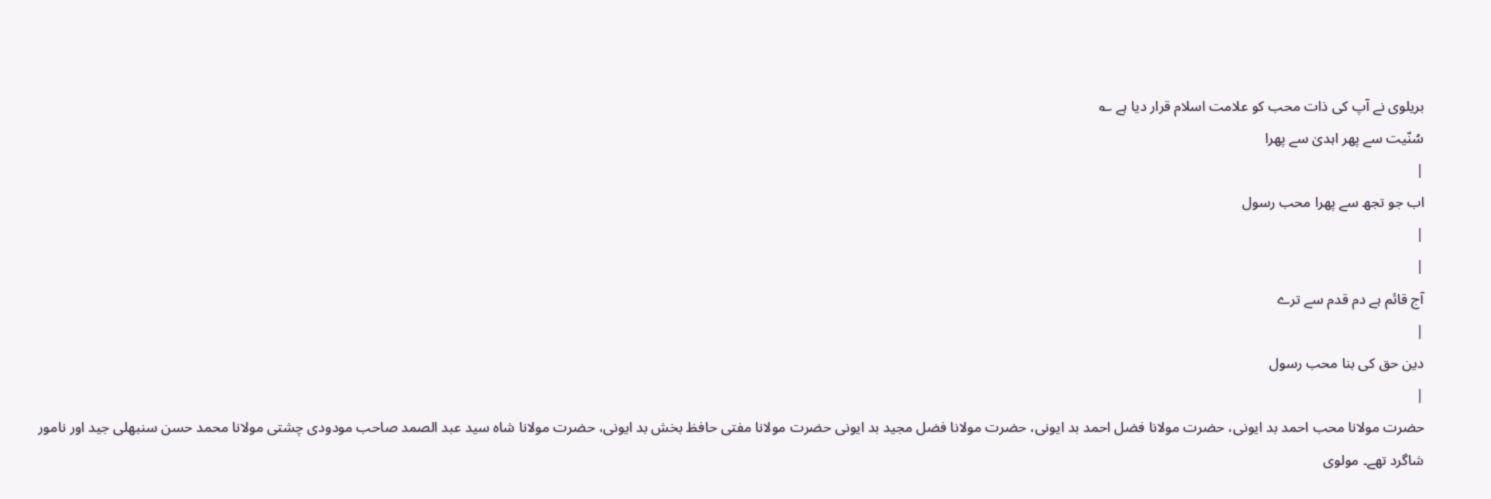بریلوی نے آپ کی ذات محب کو علامت اسلام قرار دیا ہے ؎
سُنّیت سے پھر اہدیٰ سے پھرا
|
اب جو تجھ سے پھرا محب رسول
|
|
آج قائم ہے دم قدم سے ترے
|
دین حق کی بنا محب رسول
|
حضرت مولانا محب احمد بد ایونی، حضرت مولانا فضل احمد بد ایونی، حضرت مولانا فضل مجید بد ایونی حضرت مولانا مفتی حافظ بخش بد ایونی، حضرت مولانا شاہ سید عبد الصمد صاحب مودودی چشتی مولانا محمد حسن سنبھلی جید اور نامور شاگرد تھے۔ مولوی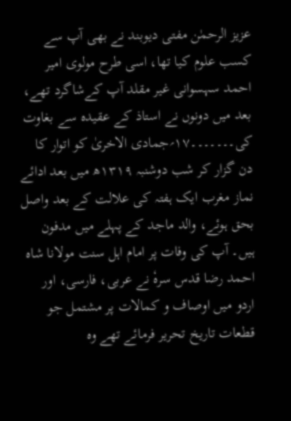عزیز الرحمٰن مفتی دیوبند نے بھی آپ سے کسب علوم کیا تھا، اسی طرح مولوی امیر احمد سہسوانی غیر مقلد آپ کےشاگرد تھے، بعد میں دونوں نے استاذ کے عقیدہ سے بغاوت کی۔۔۔۔۔۔۔۱۷؍جمادی الاخریٰ کو اتوار کا دن گزار کر شب دوشنبہ ۱۳۱۹ھ میں بعد ادائے نماز مغرب ایک ہفتہ کی علالت کے بعد واصل بحق ہوئے، والد ماجد کے پہلے میں مدفون ہیں۔ آپ کی وفات پر امام اہل سنت مولانا شاہ احمد رضا قدس سرہٗ نے عربی، فارسی، اور اردو میں اوصاف و کمالات پر مشتمل جو قطعات تاریخ تحریر فرمائے تھے وہ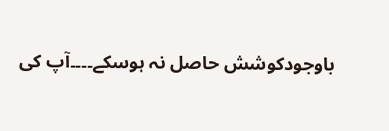باوجودکوشش حاصل نہ ہوسکے۔۔۔۔آپ کی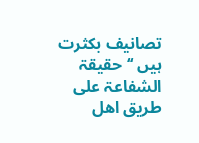تصانیف بکثرت ہیں ‘‘حقیقۃ الشفاعۃ علی طریق اھل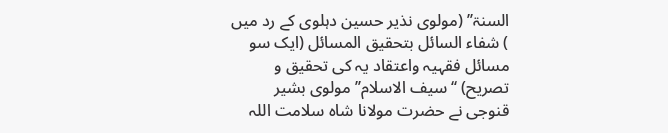السنۃ’’ (مولوی نذیر حسین دہلوی کے رد میں ) شفاء السائل بتحقیق المسائل (ایک سو مسائل فقہیہ واعتقاد یہ کی تحقیق و تصریح) ‘‘سیف الاسلام’’ مولوی بشیر قنوجی نے حضرت مولانا شاہ سلامت اللہ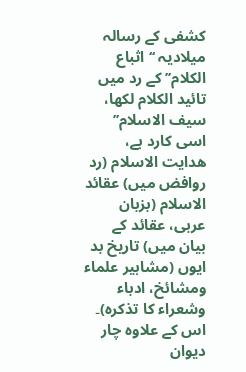کشفی کے رسالہ میلادیہ ‘‘اثباع الکلام’’ کے رد میں تائید الکلام لکھا، سیف الاسلام’’ اسی کارد ہے، ھدایت الاسلام (رد روافض میں) عقائد الاسلام (بزبان عربی، عقائد کے بیان میں) تاریخ بد ایوں (مشاہیر علماء ومشائخ، ادباء وشعراء کا تذکرہ)۔ اس کے علاوہ چار دیوان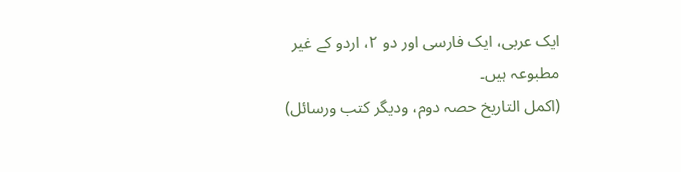ایک عربی، ایک فارسی اور دو ۲، اردو کے غیر مطبوعہ ہیں۔
(اکمل التاریخ حصہ دوم، ودیگر کتب ورسائل)